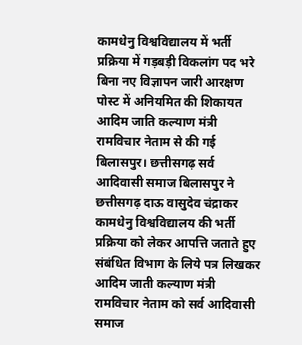कामधेनु विश्वविद्यालय में भर्ती प्रक्रिया में गड़बड़ी विकलांग पद भरे बिना नए विज्ञापन जारी आरक्षण पोस्ट में अनियमित की शिकायत आदिम जाति कल्याण मंत्री रामविचार नेताम से की गई
बिलासपुर। छत्तीसगढ़ सर्व आदिवासी समाज बिलासपुर ने छत्तीसगढ़ दाऊ वासुदेव चंद्राकर कामधेनु विश्वविद्यालय की भर्ती प्रक्रिया को लेकर आपत्ति जताते हुए संबंधित विभाग के लिये पत्र लिखकर आदिम जाती कल्याण मंत्री रामविचार नेताम को सर्व आदिवासी समाज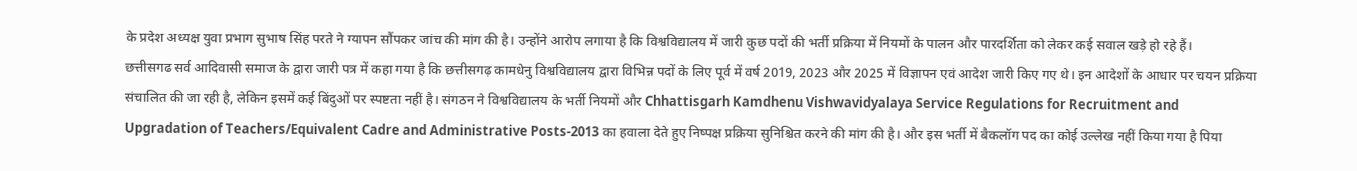के प्रदेश अध्यक्ष युवा प्रभाग सुभाष सिंह परते ने ग्यापन सौंपकर जांच की मांग की है। उन्होंने आरोप लगाया है कि विश्वविद्यालय में जारी कुछ पदों की भर्ती प्रक्रिया में नियमों के पालन और पारदर्शिता को लेकर कई सवाल खड़े हो रहे हैं।
छत्तीसगढ सर्व आदिवासी समाज के द्वारा जारी पत्र में कहा गया है कि छत्तीसगढ़ कामधेनु विश्वविद्यालय द्वारा विभिन्न पदों के लिए पूर्व में वर्ष 2019, 2023 और 2025 में विज्ञापन एवं आदेश जारी किए गए थे। इन आदेशों के आधार पर चयन प्रक्रिया संचालित की जा रही है, लेकिन इसमें कई बिंदुओं पर स्पष्टता नहीं है। संगठन ने विश्वविद्यालय के भर्ती नियमों और Chhattisgarh Kamdhenu Vishwavidyalaya Service Regulations for Recruitment and Upgradation of Teachers/Equivalent Cadre and Administrative Posts-2013 का हवाला देते हुए निष्पक्ष प्रक्रिया सुनिश्चित करने की मांग की है। और इस भर्ती में बैकलॉग पद का कोई उल्लेख नहीं किया गया है पिया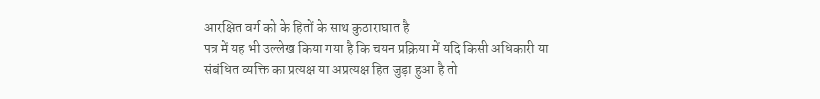आरक्षित वर्ग को के हितों के साथ कुठाराघात है
पत्र में यह भी उल्लेख किया गया है कि चयन प्रक्रिया में यदि किसी अधिकारी या संबंधित व्यक्ति का प्रत्यक्ष या अप्रत्यक्ष हित जुड़ा हुआ है तो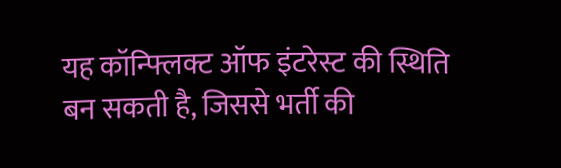यह कॉन्फ्लिक्ट ऑफ इंटरेस्ट की स्थिति बन सकती है, जिससे भर्ती की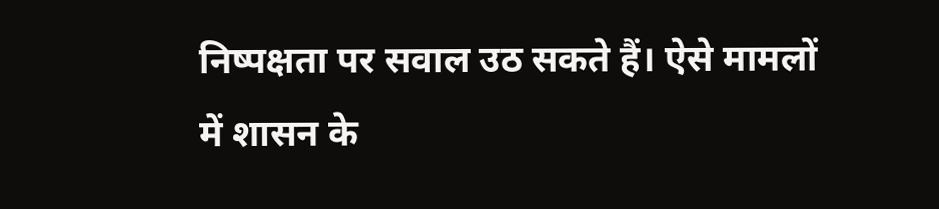निष्पक्षता पर सवाल उठ सकते हैं। ऐसे मामलों में शासन के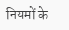नियमों के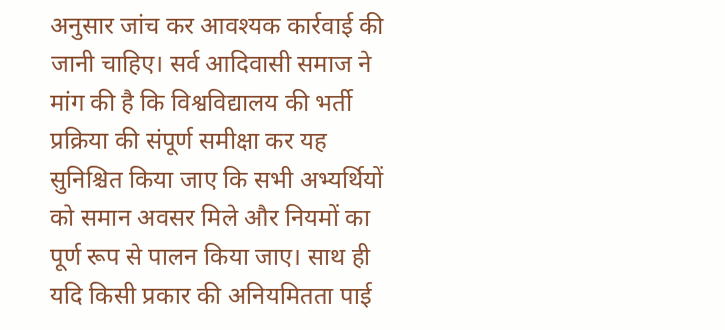अनुसार जांच कर आवश्यक कार्रवाई की जानी चाहिए। सर्व आदिवासी समाज ने मांग की है कि विश्वविद्यालय की भर्ती प्रक्रिया की संपूर्ण समीक्षा कर यह सुनिश्चित किया जाए कि सभी अभ्यर्थियों को समान अवसर मिले और नियमों का पूर्ण रूप से पालन किया जाए। साथ ही यदि किसी प्रकार की अनियमितता पाई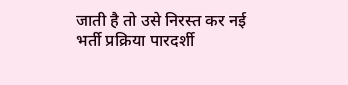जाती है तो उसे निरस्त कर नई भर्ती प्रक्रिया पारदर्शी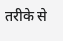तरीके से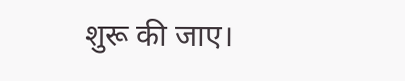शुरू की जाए।